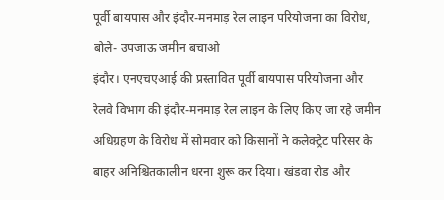पूर्वी बायपास और इंदौर-मनमाड़ रेल लाइन परियोजना का विरोध, बोले- उपजाऊ जमीन बचाओ
इंदौर। एनएचएआई की प्रस्तावित पूर्वी बायपास परियोजना और रेलवे विभाग की इंदौर-मनमाड़ रेल लाइन के लिए किए जा रहे जमीन अधिग्रहण के विरोध में सोमवार को किसानों ने कलेक्ट्रेट परिसर के बाहर अनिश्चितकालीन धरना शुरू कर दिया। खंडवा रोड और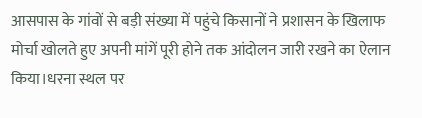आसपास के गांवों से बड़ी संख्या में पहुंचे किसानों ने प्रशासन के खिलाफ मोर्चा खोलते हुए अपनी मांगें पूरी होने तक आंदोलन जारी रखने का ऐलान किया।धरना स्थल पर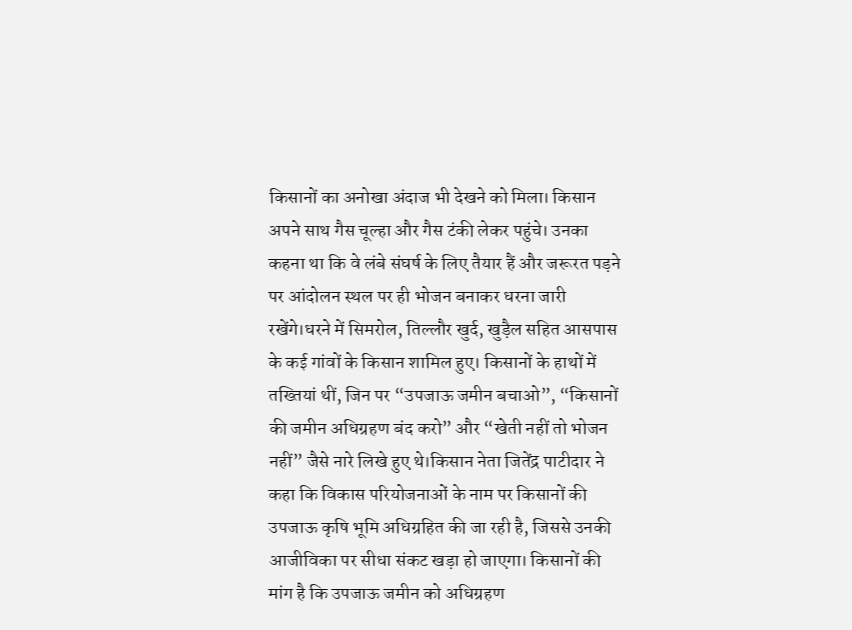किसानों का अनोखा अंदाज भी देखने को मिला। किसान अपने साथ गैस चूल्हा और गैस टंकी लेकर पहुंचे। उनका कहना था कि वे लंबे संघर्ष के लिए तैयार हैं और जरूरत पड़ने पर आंदोलन स्थल पर ही भोजन बनाकर धरना जारी रखेंगे।धरने में सिमरोल, तिल्लौर खुर्द, खुड़ैल सहित आसपास के कई गांवों के किसान शामिल हुए। किसानों के हाथों में तख्तियां थीं, जिन पर “उपजाऊ जमीन बचाओ”, “किसानों की जमीन अधिग्रहण बंद करो” और “खेती नहीं तो भोजन नहीं” जैसे नारे लिखे हुए थे।किसान नेता जितेंद्र पाटीदार ने कहा कि विकास परियोजनाओं के नाम पर किसानों की उपजाऊ कृषि भूमि अधिग्रहित की जा रही है, जिससे उनकी आजीविका पर सीधा संकट खड़ा हो जाएगा। किसानों की मांग है कि उपजाऊ जमीन को अधिग्रहण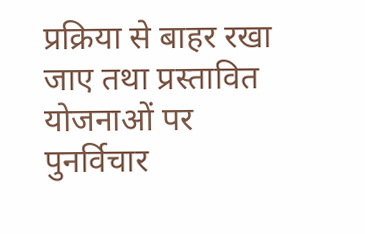प्रक्रिया से बाहर रखा जाए तथा प्रस्तावित योजनाओं पर पुनर्विचार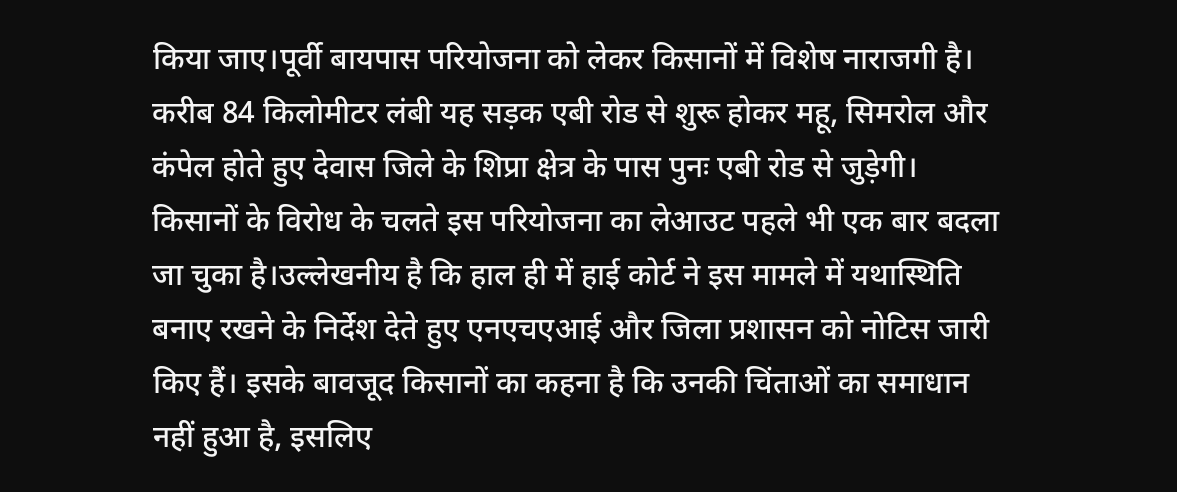किया जाए।पूर्वी बायपास परियोजना को लेकर किसानों में विशेष नाराजगी है। करीब 84 किलोमीटर लंबी यह सड़क एबी रोड से शुरू होकर महू, सिमरोल और कंपेल होते हुए देवास जिले के शिप्रा क्षेत्र के पास पुनः एबी रोड से जुड़ेगी। किसानों के विरोध के चलते इस परियोजना का लेआउट पहले भी एक बार बदला जा चुका है।उल्लेखनीय है कि हाल ही में हाई कोर्ट ने इस मामले में यथास्थिति बनाए रखने के निर्देश देते हुए एनएचएआई और जिला प्रशासन को नोटिस जारी किए हैं। इसके बावजूद किसानों का कहना है कि उनकी चिंताओं का समाधान नहीं हुआ है, इसलिए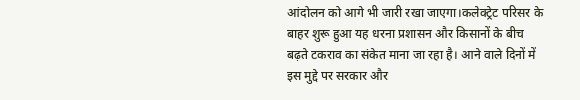आंदोलन को आगे भी जारी रखा जाएगा।कलेक्ट्रेट परिसर के बाहर शुरू हुआ यह धरना प्रशासन और किसानों के बीच बढ़ते टकराव का संकेत माना जा रहा है। आने वाले दिनों में इस मुद्दे पर सरकार और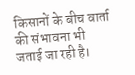किसानों के बीच वार्ता की संभावना भी जताई जा रही है।